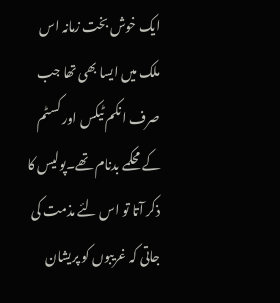ایک خوش بخت زمانہ اس ملک میں ایسا بھی تھا جب صرف انکم ٹیکس اور کسٹم کے محکمے بدنام تھے۔پولیس کا ذکر آتا تو اس لئے مذمت کی جاتی کہ غریبوں کو پریشان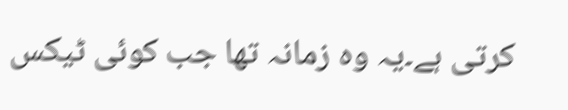کرتی ہے۔یہ وہ زمانہ تھا جب کوئی ٹیکس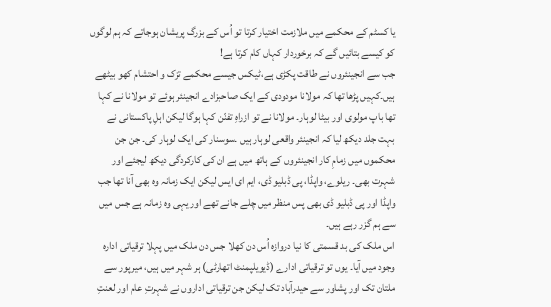یا کسٹم کے محکمے میں ملازمت اختیار کرتا تو اُس کے بزرگ پریشان ہوجاتے کہ ہم لوگوں کو کیسے بتائیں گے کہ برخوردار کہاں کام کرتا ہے!
جب سے انجینئروں نے طاقت پکڑی ہے،ٹیکس جیسے محکمے تزک و احتشام کھو بیٹھے ہیں۔کہیں پڑھا تھا کہ مولانا مودودی کے ایک صاحبزادے انجینئر ہوئے تو مولانا نے کہا تھا باپ مولوی اور بیٹا لوہار۔ مولانا نے تو ازراہِ تفنّن کہا ہوگا لیکن اہلِ پاکستانی نے بہت جلد دیکھ لیا کہ انجینئر واقعی لوہار ہیں ۔سوسنار کی ایک لوہار کی۔ جن جن محکموں میں زمامِ کار انجینئروں کے ہاتھ میں ہے ان کی کارکردگی دیکھ لیجئے اور شہرت بھی۔ ریلوے، واپڈا، پی ڈبلیو ڈی، ایم ای ایس لیکن ایک زمانہ وہ بھی آنا تھا جب واپڈا اور پی ڈبلیو ڈی بھی پس منظر میں چلے جانے تھے اور یہی وہ زمانہ ہے جس میں سے ہم گزر رہے ہیں۔
اس ملک کی بد قسمتی کا نیا دروازہ اُس دن کھلا جس دن ملک میں پہلا ترقیاتی ادارہ وجود میں آیا۔ یوں تو ترقیاتی ادارے (ڈیویلپمنٹ اتھارٹی) ہر شہر میں ہیں، میرپور سے ملتان تک اور پشاور سے حیدرآباد تک لیکن جن ترقیاتی اداروں نے شہرتِ عام اور لعنتِ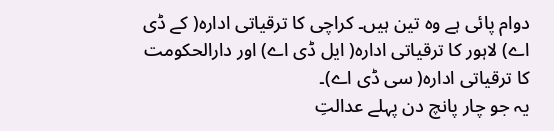دوام پائی ہے وہ تین ہیں۔ کراچی کا ترقیاتی ادارہ( کے ڈی اے) لاہور کا ترقیاتی ادارہ( ایل ڈی اے) اور دارالحکومت کا ترقیاتی ادارہ( سی ڈی اے)۔
یہ جو چار پانچ دن پہلے عدالتِ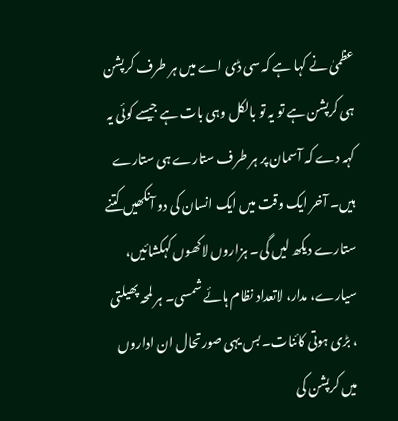عظمیٰ نے کہا ہے کہ سی ڈی اے میں ہر طرف کرپشن ہی کرپشن ہے تو یہ تو بالکل وہی بات ہے جیسے کوئی یہ کہہ دے کہ آسمان پر ہر طرف ستارے ہی ستارے ہیں۔ آخر ایک وقت میں ایک انسان کی دو آنکھیں کتنے ستارے دیکھ لیں گی۔ ہزاروں لاکھوں کہکشائیں، سیارے، مدار، لاتعداد نظام ہائے شمسی۔ ہر لمحہ پھیلتی ، بڑی ہوتی کائنات۔ بس یہی صورتحال ان اداروں میں کرپشن کی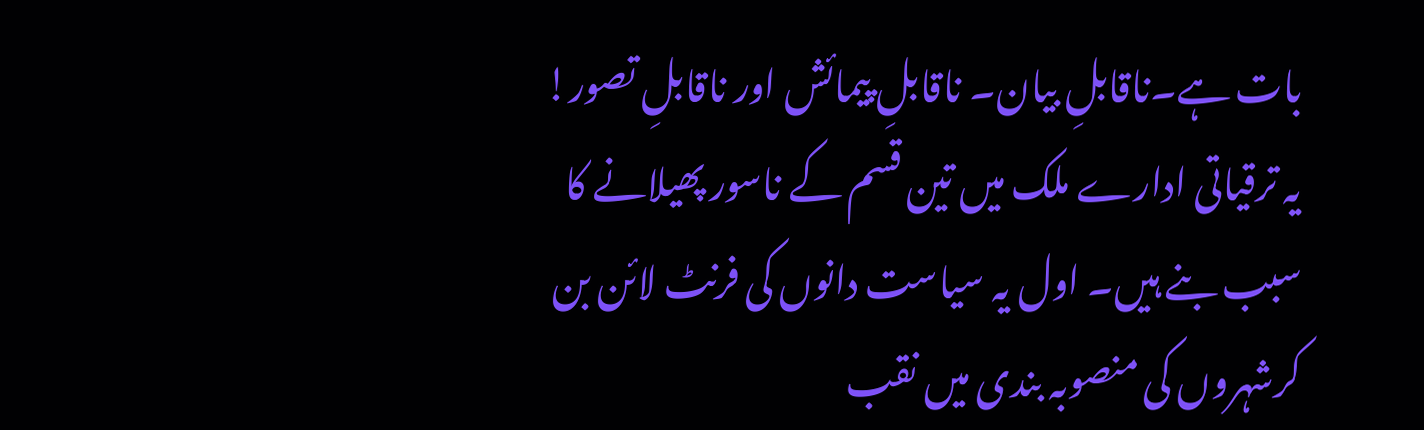بات ہے۔ناقابلِ بیان۔ ناقابلِ پیمائش اور ناقابلِ تصور!
یہ ترقیاتی ادارے ملک میں تین قسم کے ناسور پھیلانے کا سبب بنے ہیں۔ اول یہ سیاست دانوں کی فرنٹ لائن بن کرشہروں کی منصوبہ بندی میں نقب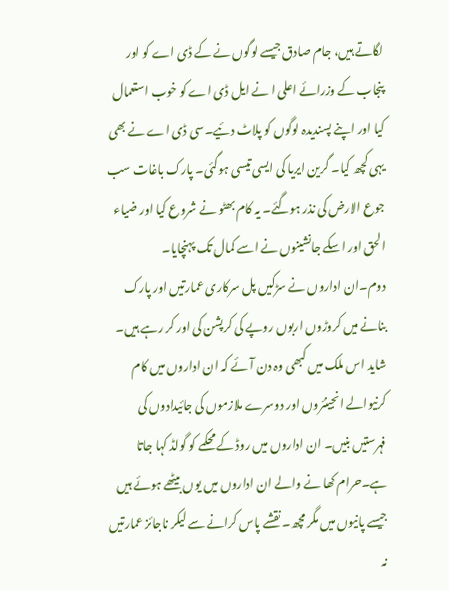لگاتے ہیں، جام صادق جیسے لوگوں نے کے ڈی اے کو اور پنجاب کے وزرائے اعلی ا نے ایل ڈی اے کو خوب استعمال کیا اور اپنے پسندیدہ لوگوں کو پلاٹ دئیے۔سی ڈی اے نے بھی یہی کچھ کیا۔ گرین ایریا کی ایسی تیسی ہوگئی۔ پارک باغات سب جوع الارض کی نذر ہوگئے۔ یہ کام بھٹو نے شروع کیا اور ضیاء الحق اور اسکے جانشینوں نے اسے کمال تک پہنچایا۔
دوم۔ان اداروں نے سڑکیں پل سرکاری عمارتیں اور پارک بنانے میں کروڑوں اربوں روپے کی کرپشن کی اور کر رہے ہیں۔ شاید اس ملک میں کبھی وہ دن آئے کہ ان اداروں میں کام کرنیوالے انجینئروں اور دوسرے ملازموں کی جائیدادوں کی فہرستیں بنیں۔ ان اداروں میں روڈ کے محکمے کو گولڈ کہا جاتا ہے۔حرام کھا نے والے ان اداروں میں یوں بیٹھے ہوئے ہیں جیسے پانیوں میں مگر مچھ۔نقشے پاس کرانے سے لیکر ناجائز عمارتیں نہ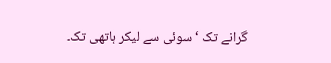گرانے تک ‘ سوئی سے لیکر ہاتھی تک۔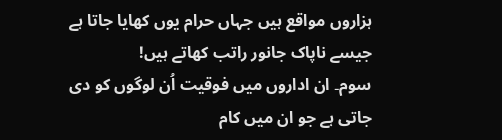ہزاروں مواقع ہیں جہاں حرام یوں کھایا جاتا ہے جیسے ناپاک جانور راتب کھاتے ہیں!
سوم۔ ان اداروں میں فوقیت اُن لوگوں کو دی جاتی ہے جو ان میں کام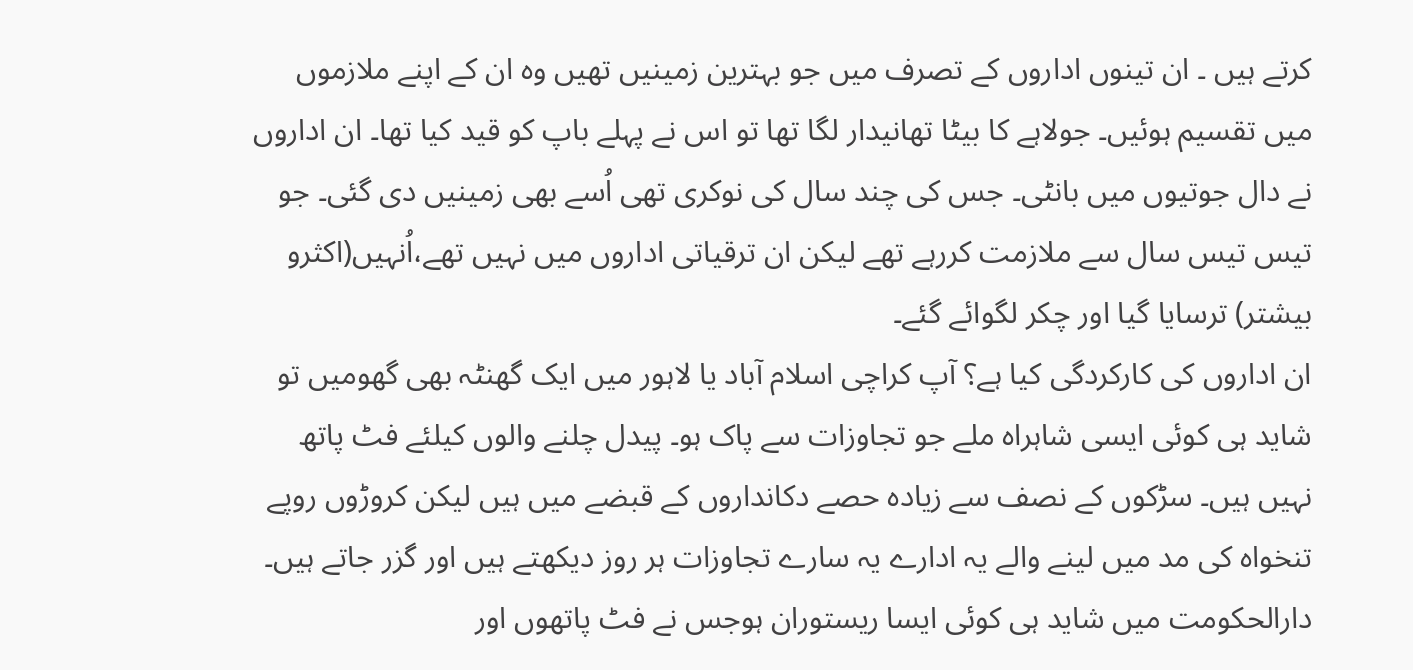کرتے ہیں ۔ ان تینوں اداروں کے تصرف میں جو بہترین زمینیں تھیں وہ ان کے اپنے ملازموں میں تقسیم ہوئیں۔ جولاہے کا بیٹا تھانیدار لگا تھا تو اس نے پہلے باپ کو قید کیا تھا۔ ان اداروں نے دال جوتیوں میں بانٹی۔ جس کی چند سال کی نوکری تھی اُسے بھی زمینیں دی گئی۔ جو تیس تیس سال سے ملازمت کررہے تھے لیکن ان ترقیاتی اداروں میں نہیں تھے،اُنہیں(اکثرو بیشتر) ترسایا گیا اور چکر لگوائے گئے۔
ان اداروں کی کارکردگی کیا ہے؟ آپ کراچی اسلام آباد یا لاہور میں ایک گھنٹہ بھی گھومیں تو شاید ہی کوئی ایسی شاہراہ ملے جو تجاوزات سے پاک ہو۔ پیدل چلنے والوں کیلئے فٹ پاتھ نہیں ہیں۔ سڑکوں کے نصف سے زیادہ حصے دکانداروں کے قبضے میں ہیں لیکن کروڑوں روپے تنخواہ کی مد میں لینے والے یہ ادارے یہ سارے تجاوزات ہر روز دیکھتے ہیں اور گزر جاتے ہیں۔ دارالحکومت میں شاید ہی کوئی ایسا ریستوران ہوجس نے فٹ پاتھوں اور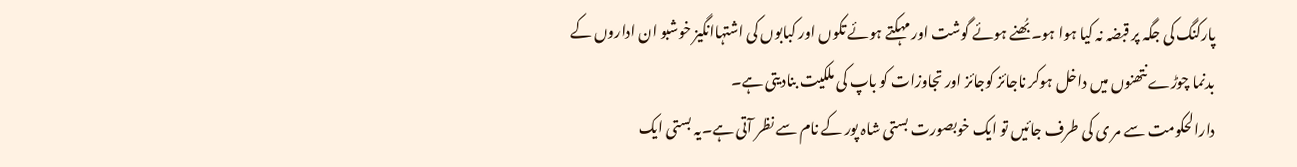پارکنگ کی جگہ پر قبضہ نہ کیا ہوا ہو۔ بُھنے ہوئے گوشت اور مہکتے ہوئے تکوں اور کبابوں کی اشتہاانگیز خوشبو ان اداروں کے بدنما چوڑے نتھنوں میں داخل ہوکر ناجائز کوجائز اور تجاوزات کو باپ کی ملکیت بنادیتی ہے۔
دارالحکومت سے مر ی کی طرف جائیں تو ایک خوبصورت بستی شاہ پور کے نام سے نظر آتی ہے۔یہ بستی ایک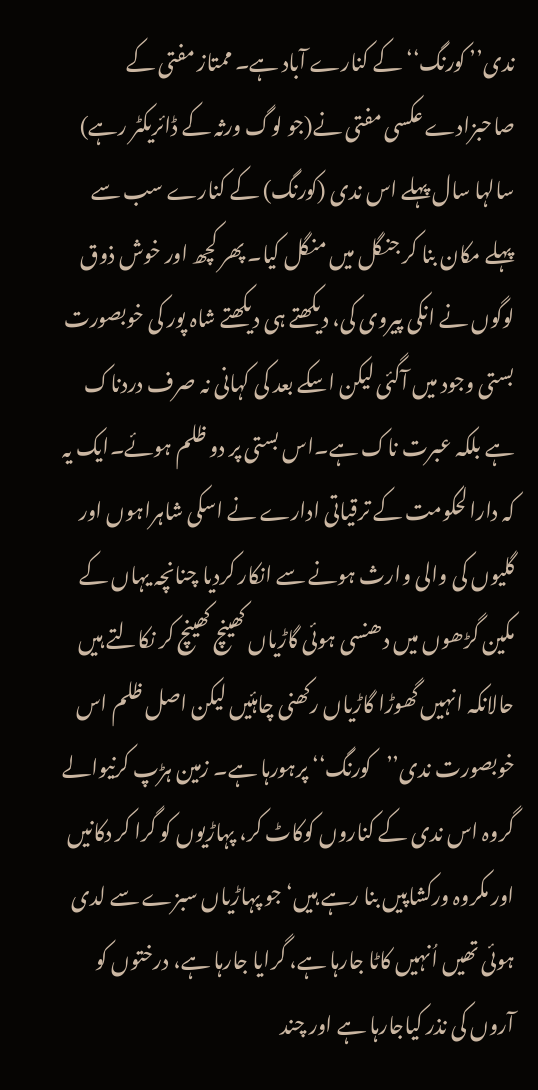ندی’’ کورنگ‘‘ کے کنارے آباد ہے۔ ممتاز مفتی کے صاحبزادے عکسی مفتی نے(جو لوگ ورثہ کے ڈائریکٹر رہے) سالہا سال پہلے اس ندی (کورنگ) کے کنارے سب سے پہلے مکان بنا کر جنگل میں منگل کیا۔ پھر کچھ اور خوش ذوق لوگوں نے انکی پیروی کی، دیکھتے ہی دیکھتے شاہ پور کی خوبصورت بستی وجود میں آگئی لیکن اسکے بعد کی کہانی نہ صرف دردناک ہے بلکہ عبرت ناک ہے۔اس بستی پر دو ظلم ہوئے۔ایک یہ کہ دارالحکومت کے ترقیاتی ادارے نے اسکی شاہراہوں اور گلیوں کی والی وارث ہونے سے انکار کردیا چنانچہ یہاں کے مکین گڑھوں میں دھنسی ہوئی گاڑیاں کھینچ کھینچ کر نکالتے ہیں حالانکہ انہیں گھوڑا گاڑیاں رکھنی چاہئیں لیکن اصل ظلم اس خوبصورت ندی’’کورنگ‘‘ پرہورہا ہے۔ زمین ہڑپ کرنیوالے گروہ اس ندی کے کناروں کوکاٹ کر، پہاڑیوں کو گرا کر دکانیں اور مکروہ ورکشاپیں بنا رہے ہیں‘ جو پہاڑیاں سبزے سے لدی ہوئی تھیں اُنہیں کاٹا جارہا ہے، گرایا جارہا ہے، درختوں کو آروں کی نذر کیاجارہا ہے اور چند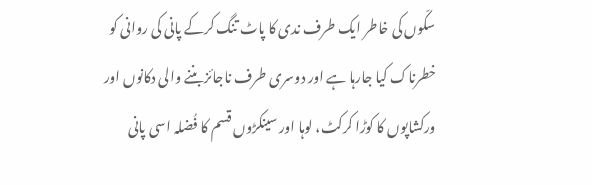سکّوں کی خاطر ایک طرف ندی کا پاٹ تنگ کرکے پانی کی روانی کو خطرناک کیا جارہا ہے اور دوسری طرف ناجائز بننے والی دکانوں اور ورکشاپوں کا کوڑا کرکٹ، لوہا اور سینکڑوں قسم کا فُضلہ اسی پانی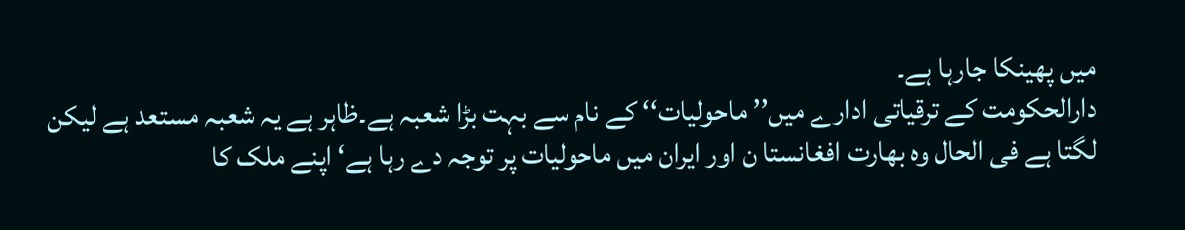میں پھینکا جارہا ہے۔
دارالحکومت کے ترقیاتی ادارے میں’’ ماحولیات‘‘ کے نام سے بہت بڑا شعبہ ہے۔ظاہر ہے یہ شعبہ مستعد ہے لیکن لگتا ہے فی الحال وہ بھارت افغانستا ن اور ایران میں ماحولیات پر توجہ دے رہا ہے‘ اپنے ملک کا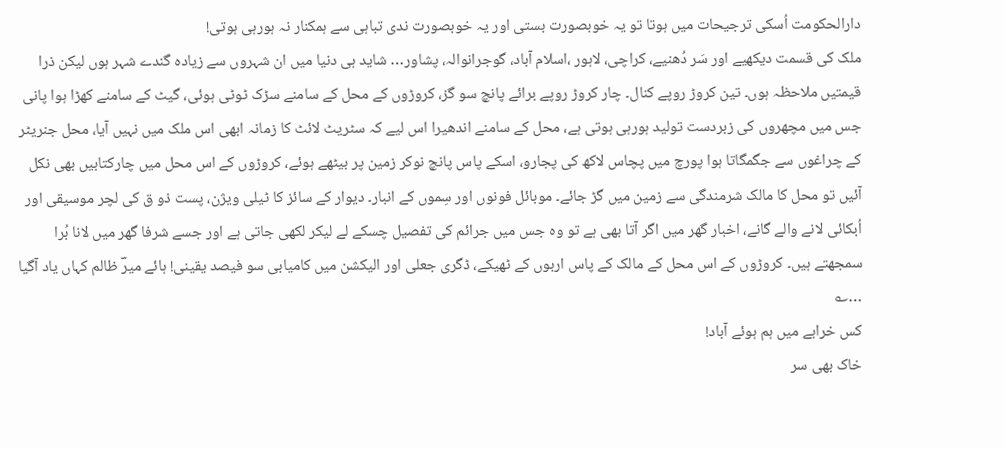دارالحکومت اُسکی ترجیحات میں ہوتا تو یہ خوبصورت بستی اور یہ خوبصورت ندی تباہی سے ہمکنار نہ ہورہی ہوتی!
ملک کی قسمت دیکھیے اور سَر دُھنیے، کراچی، لاہور ،اسلام آباد، گوجرانوالہ، پشاور… شاید ہی دنیا میں ان شہروں سے زیادہ گندے شہر ہوں لیکن ذرا قیمتیں ملاحظہ ہوں۔ تین کروڑ روپے کنال۔ چار کروڑ روپے برائے پانچ سو گز، کروڑوں کے محل کے سامنے سڑک ٹوٹی ہوئی، گیٹ کے سامنے کھڑا ہوا پانی جس میں مچھروں کی زبردست تولید ہورہی ہوتی ہے، محل کے سامنے اندھیرا اس لیے کہ سٹریٹ لائٹ کا زمانہ ابھی اس ملک میں نہیں آیا، محل جنریٹر کے چراغوں سے جگمگاتا ہوا پورچ میں پچاس لاکھ کی پجارو، اسکے پاس پانچ نوکر زمین پر بیٹھے ہوئے، کروڑوں کے اس محل میں چارکتابیں بھی نکل آئیں تو محل کا مالک شرمندگی سے زمین میں گڑ جائے۔ موبائل فونوں اور سِموں کے انبار۔ دیوار کے سائز کا ٹیلی ویژن، پست ذو ق کی لچر موسیقی اور اُبکائی لانے والے گانے، اخبار گھر میں اگر آتا بھی ہے تو وہ جس میں جرائم کی تفصیل چسکے لے لیکر لکھی جاتی ہے اور جسے شرفا گھر میں لانا بُرا سمجھتے ہیں۔ کروڑوں کے اس محل کے مالک کے پاس اربوں کے ٹھیکے، ڈگری جعلی اور الیکشن میں کامیابی سو فیصد یقینی! ہائے میرؔ ظالم کہاں یاد آگیا …؎
کس خرابے میں ہم ہوئے آباد!
خاک بھی سر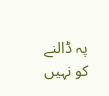پہ ڈالنے کو نہیں